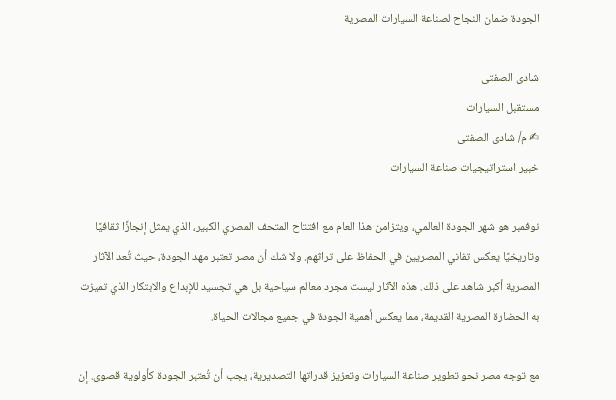الجودة ضمان النجاح لصناعة السيارات المصرية

شادى الصفتى
مستقبل السيارات
✍ م/ شادى الصفتى
خبير استراتيجيات صناعة السيارات

نوفمبر هو شهر الجودة العالمي، ويتزامن هذا العام مع افتتاح المتحف المصري الكبير، الذي يمثل إنجازًا ثقافيًا وتاريخيًا يعكس تفاني المصريين في الحفاظ على تراثهم. ولا شك أن مصر تعتبر مهد الجودة، حيث تُعد الآثار المصرية أكبر شاهد على ذلك. هذه الآثار ليست مجرد معالم سياحية بل هي تجسيد للإبداع والابتكار الذي تميزت به الحضارة المصرية القديمة، مما يعكس أهمية الجودة في جميع مجالات الحياة.

مع توجه مصر نحو تطوير صناعة السيارات وتعزيز قدراتها التصديرية، يجب أن تُعتبر الجودة كأولوية قصوى. إن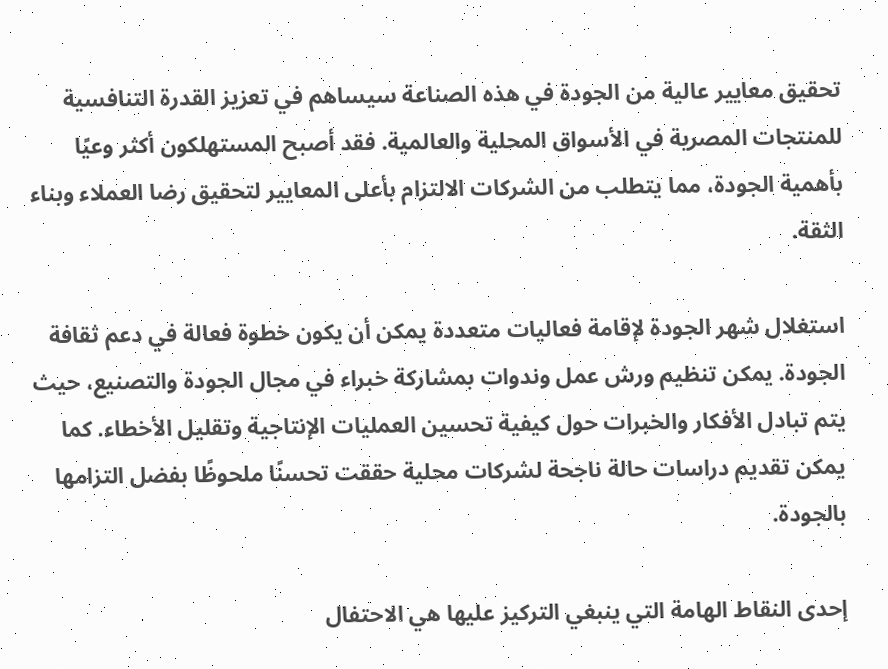تحقيق معايير عالية من الجودة في هذه الصناعة سيساهم في تعزيز القدرة التنافسية للمنتجات المصرية في الأسواق المحلية والعالمية. فقد أصبح المستهلكون أكثر وعيًا بأهمية الجودة، مما يتطلب من الشركات الالتزام بأعلى المعايير لتحقيق رضا العملاء وبناء الثقة.

استغلال شهر الجودة لإقامة فعاليات متعددة يمكن أن يكون خطوة فعالة في دعم ثقافة الجودة. يمكن تنظيم ورش عمل وندوات بمشاركة خبراء في مجال الجودة والتصنيع، حيث يتم تبادل الأفكار والخبرات حول كيفية تحسين العمليات الإنتاجية وتقليل الأخطاء. كما يمكن تقديم دراسات حالة ناجحة لشركات محلية حققت تحسنًا ملحوظًا بفضل التزامها بالجودة.

إحدى النقاط الهامة التي ينبغي التركيز عليها هي الاحتفال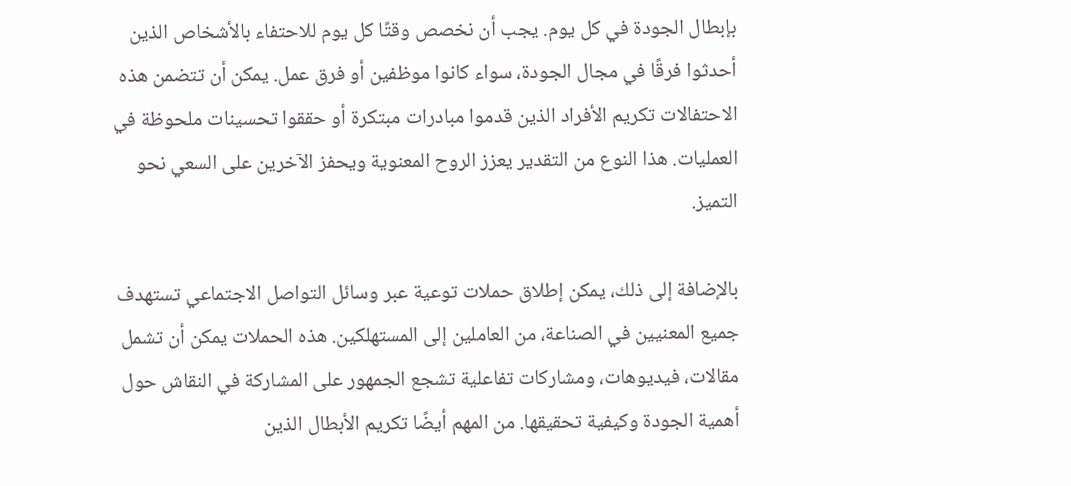بإبطال الجودة في كل يوم. يجب أن نخصص وقتًا كل يوم للاحتفاء بالأشخاص الذين أحدثوا فرقًا في مجال الجودة، سواء كانوا موظفين أو فرق عمل. يمكن أن تتضمن هذه الاحتفالات تكريم الأفراد الذين قدموا مبادرات مبتكرة أو حققوا تحسينات ملحوظة في العمليات. هذا النوع من التقدير يعزز الروح المعنوية ويحفز الآخرين على السعي نحو التميز.

بالإضافة إلى ذلك، يمكن إطلاق حملات توعية عبر وسائل التواصل الاجتماعي تستهدف جميع المعنيين في الصناعة، من العاملين إلى المستهلكين. هذه الحملات يمكن أن تشمل مقالات، فيديوهات، ومشاركات تفاعلية تشجع الجمهور على المشاركة في النقاش حول أهمية الجودة وكيفية تحقيقها. من المهم أيضًا تكريم الأبطال الذين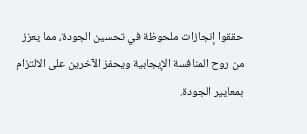حققوا إنجازات ملحوظة في تحسين الجودة، مما يعزز من روح المنافسة الإيجابية ويحفز الآخرين على الالتزام بمعايير الجودة.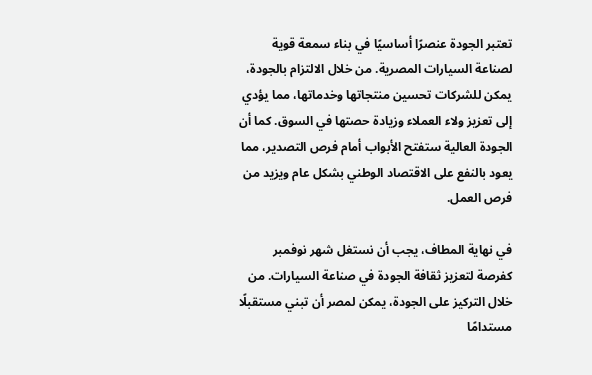تعتبر الجودة عنصرًا أساسيًا في بناء سمعة قوية لصناعة السيارات المصرية. من خلال الالتزام بالجودة، يمكن للشركات تحسين منتجاتها وخدماتها، مما يؤدي إلى تعزيز ولاء العملاء وزيادة حصتها في السوق. كما أن الجودة العالية ستفتح الأبواب أمام فرص التصدير، مما يعود بالنفع على الاقتصاد الوطني بشكل عام ويزيد من فرص العمل.

في نهاية المطاف، يجب أن نستغل شهر نوفمبر كفرصة لتعزيز ثقافة الجودة في صناعة السيارات. من خلال التركيز على الجودة، يمكن لمصر أن تبني مستقبلًا مستدامًا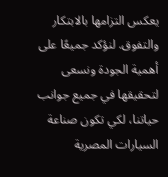يعكس التزامها بالابتكار والتفوق. لنؤكد جميعًا على أهمية الجودة ونسعى لتحقيقها في جميع جوانب حياتنا، لكي تكون صناعة السيارات المصرية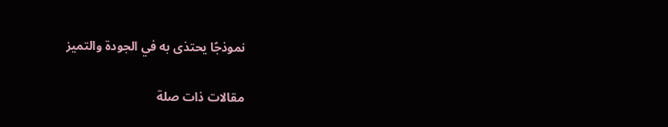نموذجًا يحتذى به في الجودة والتميز

مقالات ذات صلة